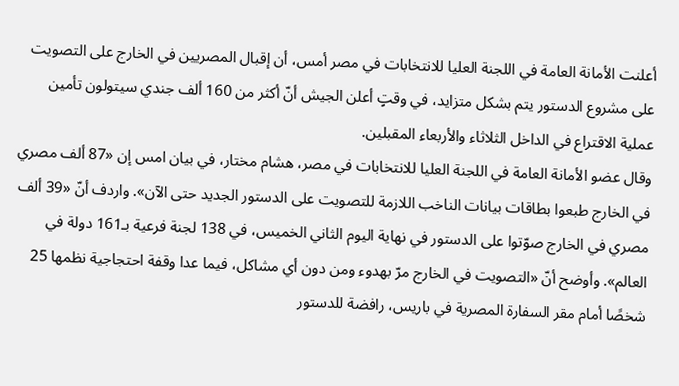أعلنت الأمانة العامة في اللجنة العليا للانتخابات في مصر أمس، أن إقبال المصريين في الخارج على التصويت على مشروع الدستور يتم بشكل متزايد، في وقتٍ أعلن الجيش أنّ أكثر من 160 ألف جندي سيتولون تأمين عملية الاقتراع في الداخل الثلاثاء والأربعاء المقبلين.
وقال عضو الأمانة العامة في اللجنة العليا للانتخابات في مصر، هشام مختار، في بيان امس إن «87 ألف مصري في الخارج طبعوا بطاقات بيانات الناخب اللازمة للتصويت على الدستور الجديد حتى الآن». واردف أنّ «39 ألف مصري في الخارج صوّتوا على الدستور في نهاية اليوم الثاني الخميس، في 138 لجنة فرعية بـ161 دولة في العالم». وأوضح أنّ «التصويت في الخارج مرّ بهدوء ومن دون أي مشاكل، فيما عدا وقفة احتجاجية نظمها 25 شخصًا أمام مقر السفارة المصرية في باريس، رافضة للدستور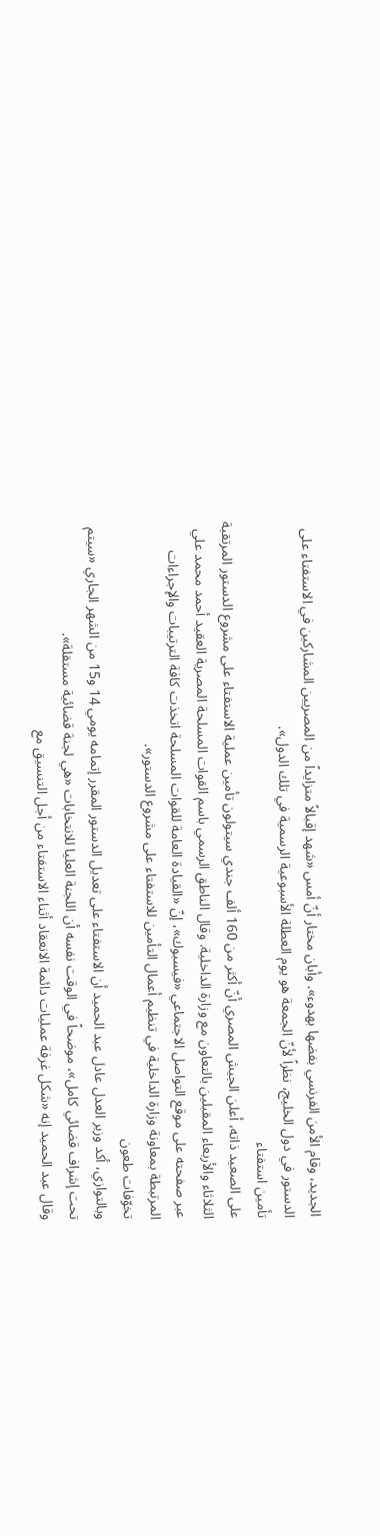الجديد، وقام الأمن الفرنسي بفضها بهدوء». وأبان مختار أنّ أمس «شهد إقبالاً متزايداً من المصريين المشاركين في الاستفتاء على الدستور في دول الخليج، نظراً لأنّ الجمعة هو يوم العطلة الأسبوعية الرسمية في تلك الدول».
تأمين استفتاء
على الصعيد ذاته، أعلن الجيش المصري أنّ أكثر من 160 ألف جندي سيتولون تأمين عملية الاستفتاء على مشروع الدستور المرتقبة الثلاثاء والأربعاء المقبلين بالتعاون مع وزارة الداخلية. وقال الناطق الرسمي باسم القوات المسلحة المصرية العقيد أحمد محمد علي عبر صفحته على موقع التواصل الاجتماعي «فيسبوك»، إنّ «القيادة العامة للقوات المسلحة اتخذت كافة الترتيبات والإجراءات المرتبطة بمعاونة وزارة الداخلية في تنظيم أعمال التأمين للاستفتاء على مشروع الدستور».
تخوّفات طعون
وبالتوازي، أكد وزير العدل عادل عبد الحميد أن الاستفتاء على تعديل الدستور المقرر إتمامه يومي 14 و15 من الشهر الجاري «سيتم تحت إشراف قضائي كامل»، موضحاً في الوقت نفسه أن اللجنة العليا للانتخابات «هي لجنة قضائية مستقلة».
وقال عبد الحميد إنه «شكل غرفة عمليات دائمة الانعقاد أثناء الاستفتاء من أجل التنسيق مع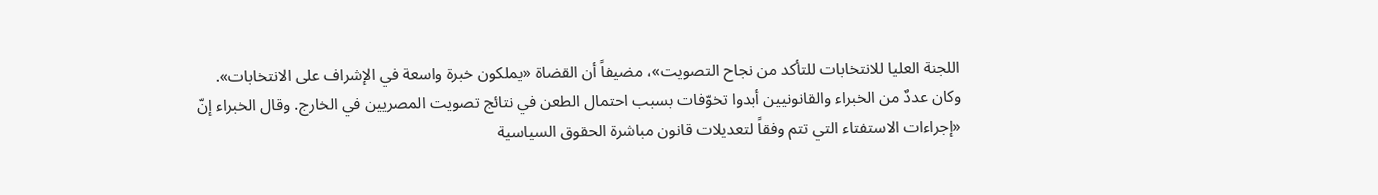اللجنة العليا للانتخابات للتأكد من نجاح التصويت»، مضيفاً أن القضاة «يملكون خبرة واسعة في الإشراف على الانتخابات».
وكان عددٌ من الخبراء والقانونيين أبدوا تخوّفات بسبب احتمال الطعن في نتائج تصويت المصريين في الخارج. وقال الخبراء إنّ «إجراءات الاستفتاء التي تتم وفقاً لتعديلات قانون مباشرة الحقوق السياسية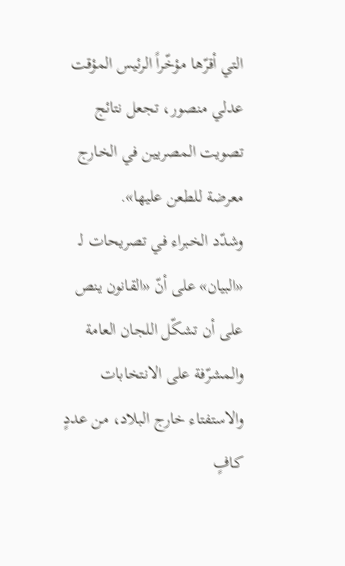التي أقرّها مؤخّراً الرئيس المؤقت عدلي منصور، تجعل نتائج تصويت المصريين في الخارج معرضة للطعن عليها».
وشدّد الخبراء في تصريحات لـ «البيان» على أنّ «القانون ينص على أن تشكّل اللجان العامة والمشرّفة على الانتخابات والاستفتاء خارج البلاد، من عددٍ كافٍ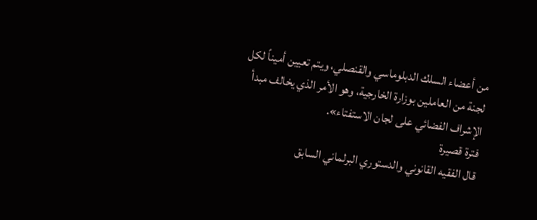من أعضاء السلك الدبلوماسي والقنصلي، ويتم تعيين أميناً لكل لجنة من العاملين بوزارة الخارجية، وهو الأمر الذي يخالف مبدأ الإشراف الفضائي على لجان الاستفتاء».
فترة قصيرة
قال الفقيه القانوني والدستوري البرلماني السابق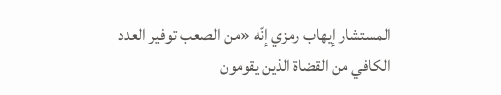المستشار إيهاب رمزي إنّه «من الصعب توفير العدد الكافي من القضاة الذين يقومون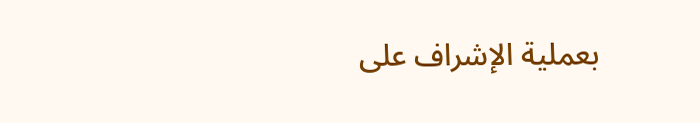بعملية الإشراف على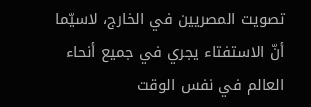تصويت المصريين في الخارج، لاسيّما أنّ الاستفتاء يجري في جميع أنحاء العالم في نفس الوقت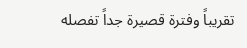تقريباً وفترة قصيرة جداً تفصله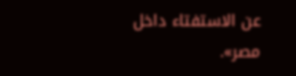عن الاستفتاء داخل مصر».